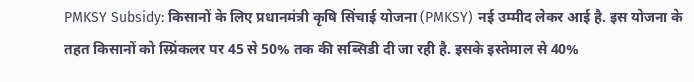PMKSY Subsidy: किसानों के लिए प्रधानमंत्री कृषि सिंचाई योजना (PMKSY) नई उम्मीद लेकर आई है. इस योजना के तहत किसानों को स्प्रिंकलर पर 45 से 50% तक की सब्सिडी दी जा रही है. इसके इस्तेमाल से 40%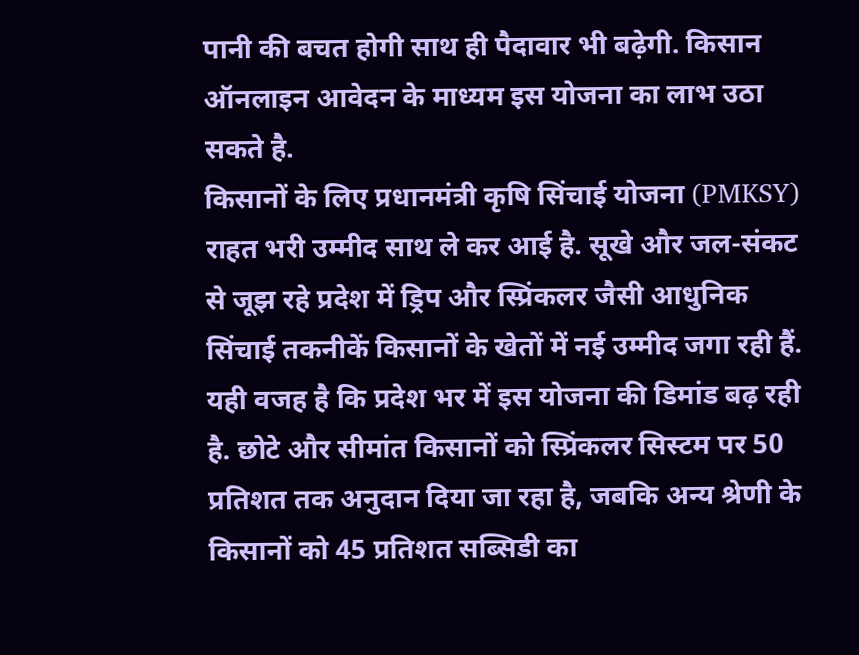पानी की बचत होगी साथ ही पैदावार भी बढ़ेगी. किसान ऑनलाइन आवेदन के माध्यम इस योजना का लाभ उठा सकते है.
किसानों के लिए प्रधानमंत्री कृषि सिंचाई योजना (PMKSY) राहत भरी उम्मीद साथ ले कर आई है. सूखे और जल-संकट से जूझ रहे प्रदेश में ड्रिप और स्प्रिंकलर जैसी आधुनिक सिंचाई तकनीकें किसानों के खेतों में नई उम्मीद जगा रही हैं. यही वजह है कि प्रदेश भर में इस योजना की डिमांड बढ़ रही है. छोटे और सीमांत किसानों को स्प्रिंकलर सिस्टम पर 50 प्रतिशत तक अनुदान दिया जा रहा है, जबकि अन्य श्रेणी के किसानों को 45 प्रतिशत सब्सिडी का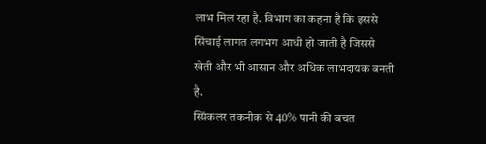लाभ मिल रहा है. विभाग का कहना है कि इससे सिंचाई लागत लगभग आधी हो जाती है जिससे खेती और भी आसान और अधिक लाभदायक बनती है.
स्प्रिंकलर तकनीक से 40% पानी की बचत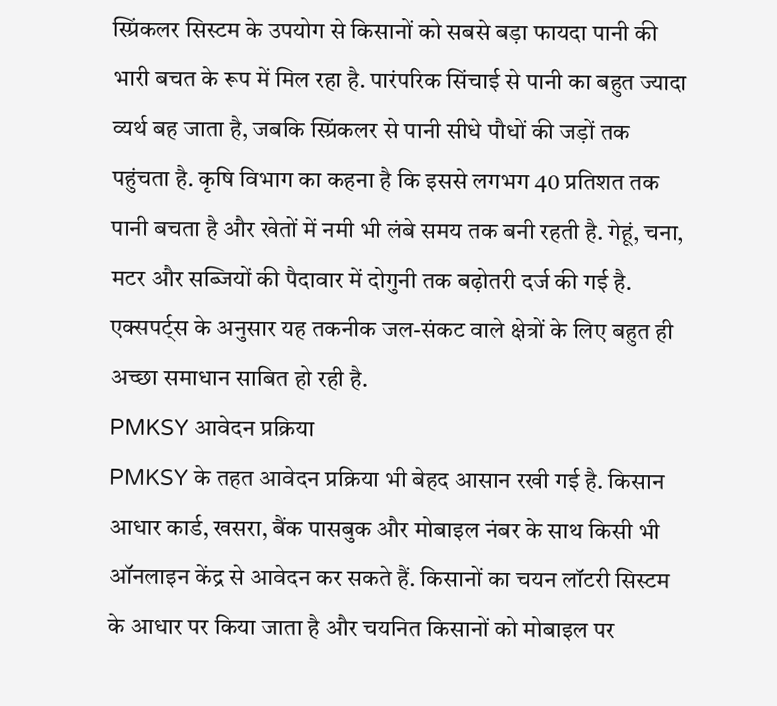स्प्रिंकलर सिस्टम के उपयोग से किसानों को सबसे बड़ा फायदा पानी की भारी बचत के रूप में मिल रहा है. पारंपरिक सिंचाई से पानी का बहुत ज्यादा व्यर्थ बह जाता है, जबकि स्प्रिंकलर से पानी सीधे पौधों की जड़ों तक पहुंचता है. कृषि विभाग का कहना है कि इससे लगभग 40 प्रतिशत तक पानी बचता है और खेतों में नमी भी लंबे समय तक बनी रहती है. गेहूं, चना, मटर और सब्जियों की पैदावार में दोगुनी तक बढ़ोतरी दर्ज की गई है. एक्सपर्ट्स के अनुसार यह तकनीक जल-संकट वाले क्षेत्रों के लिए बहुत ही अच्छा समाधान साबित हो रही है.
PMKSY आवेदन प्रक्रिया
PMKSY के तहत आवेदन प्रक्रिया भी बेहद आसान रखी गई है. किसान आधार कार्ड, खसरा, बैंक पासबुक और मोबाइल नंबर के साथ किसी भी ऑनलाइन केंद्र से आवेदन कर सकते हैं. किसानों का चयन लॉटरी सिस्टम के आधार पर किया जाता है और चयनित किसानों को मोबाइल पर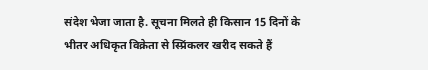संदेश भेजा जाता है. सूचना मिलते ही किसान 15 दिनों के भीतर अधिकृत विक्रेता से स्प्रिंकलर खरीद सकते हैं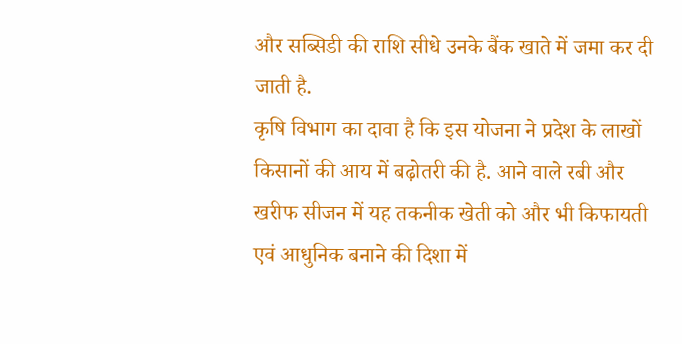और सब्सिडी की राशि सीधे उनके बैंक खाते में जमा कर दी जाती है.
कृषि विभाग का दावा है कि इस योजना ने प्रदेश के लाखों किसानों की आय में बढ़ोतरी की है. आने वाले रबी और खरीफ सीजन में यह तकनीक खेती को और भी किफायती एवं आधुनिक बनाने की दिशा में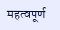महत्वपूर्ण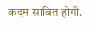कदम साबित होगी.